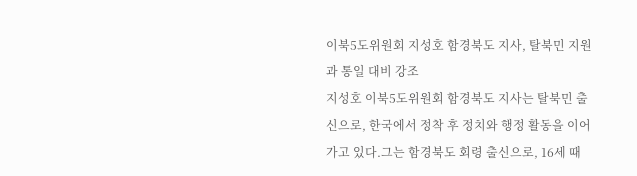이북5도위원회 지성호 함경북도 지사, 탈북민 지원과 통일 대비 강조
지성호 이북5도위원회 함경북도 지사는 탈북민 출신으로, 한국에서 정착 후 정치와 행정 활동을 이어가고 있다.그는 함경북도 회령 출신으로, 16세 때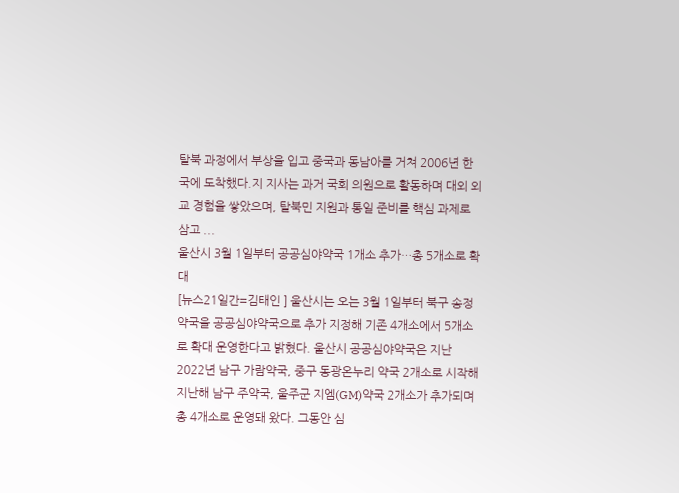탈북 과정에서 부상을 입고 중국과 동남아를 거쳐 2006년 한국에 도착했다.지 지사는 과거 국회 의원으로 활동하며 대외 외교 경험을 쌓았으며, 탈북민 지원과 통일 준비를 핵심 과제로 삼고 ...
울산시 3월 1일부터 공공심야약국 1개소 추가…총 5개소로 확대
[뉴스21일간=김태인 ] 울산시는 오는 3월 1일부터 북구 송정약국을 공공심야약국으로 추가 지정해 기존 4개소에서 5개소로 확대 운영한다고 밝혔다. 울산시 공공심야약국은 지난 2022년 남구 가람약국, 중구 동광온누리 약국 2개소로 시작해 지난해 남구 주약국, 울주군 지엠(GM)약국 2개소가 추가되며 총 4개소로 운영돼 왔다. 그동안 심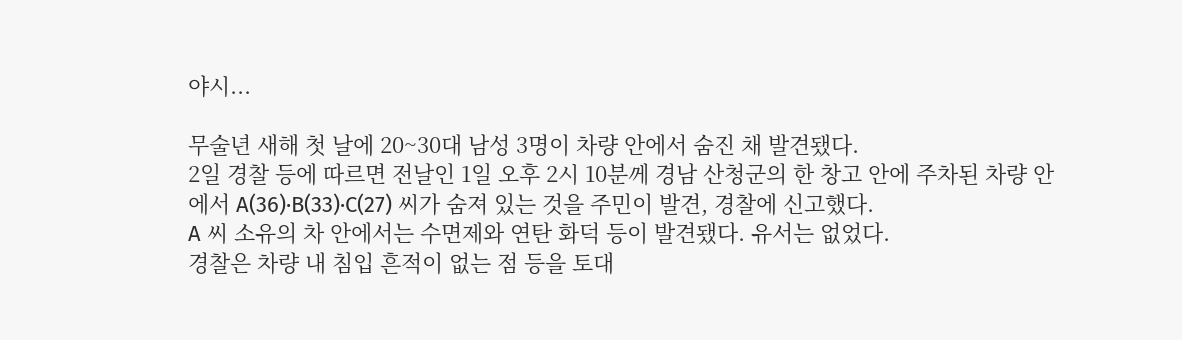야시...

무술년 새해 첫 날에 20~30대 남성 3명이 차량 안에서 숨진 채 발견됐다.
2일 경찰 등에 따르면 전날인 1일 오후 2시 10분께 경남 산청군의 한 창고 안에 주차된 차량 안에서 A(36)·B(33)·C(27) 씨가 숨져 있는 것을 주민이 발견, 경찰에 신고했다.
A 씨 소유의 차 안에서는 수면제와 연탄 화덕 등이 발견됐다. 유서는 없었다.
경찰은 차량 내 침입 흔적이 없는 점 등을 토대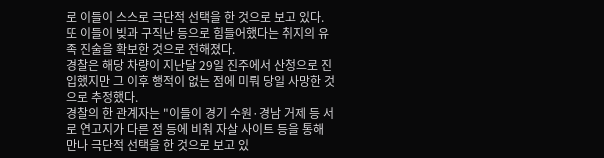로 이들이 스스로 극단적 선택을 한 것으로 보고 있다.
또 이들이 빚과 구직난 등으로 힘들어했다는 취지의 유족 진술을 확보한 것으로 전해졌다.
경찰은 해당 차량이 지난달 29일 진주에서 산청으로 진입했지만 그 이후 행적이 없는 점에 미뤄 당일 사망한 것으로 추정했다.
경찰의 한 관계자는 "이들이 경기 수원·경남 거제 등 서로 연고지가 다른 점 등에 비춰 자살 사이트 등을 통해 만나 극단적 선택을 한 것으로 보고 있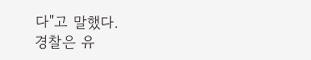다"고 말했다.
경찰은 유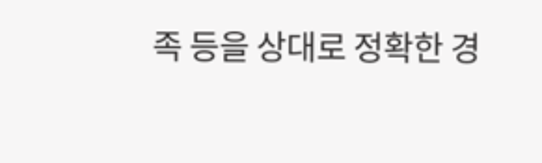족 등을 상대로 정확한 경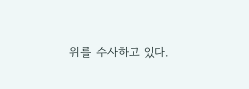위를 수사하고 있다.